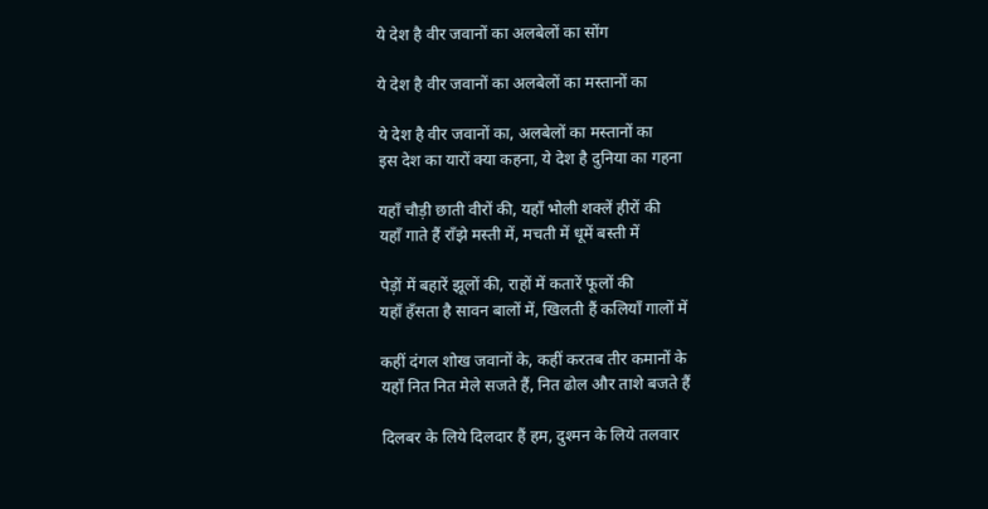ये देश है वीर जवानों का अलबेलों का सोंग

ये देश है वीर जवानों का अलबेलों का मस्तानों का

ये देश है वीर जवानों का, अलबेलों का मस्तानों का
इस देश का यारों क्या कहना, ये देश है दुनिया का गहना

यहाँ चौड़ी छाती वीरों की, यहाँ भोली शक्लें हीरों की
यहाँ गाते हैं राँझे मस्ती में, मचती में धूमें बस्ती में

पेड़ों में बहारें झूलों की, राहों में कतारें फूलों की
यहाँ हँसता है सावन बालों में, खिलती हैं कलियाँ गालों में

कहीं दंगल शोख जवानों के, कहीं करतब तीर कमानों के
यहाँ नित नित मेले सजते हैं, नित ढोल और ताशे बजते हैं

दिलबर के लिये दिलदार हैं हम, दुश्मन के लिये तलवार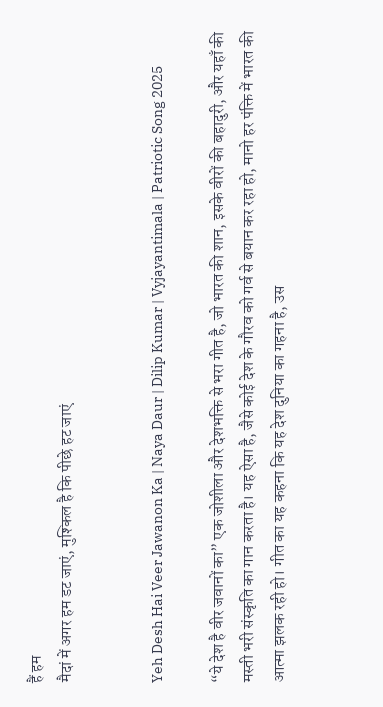हैं हम
मैदां में अगर हम डट जाएं, मुश्किल है कि पीछे हट जाएं


Yeh Desh Hai Veer Jawanon Ka | Naya Daur | Dilip Kumar | Vyjayantimala | Patriotic Song 2025

“ये देश है वीर जवानों का” एक जोशीला और देशभक्ति से भरा गीत है, जो भारत की शान, इसके वीरों की बहादुरी, और यहाँ की मस्ती भरी संस्कृति का गान करता है। यह ऐसा है, जैसे कोई देश के गौरव को गर्व से बयान कर रहा हो, मानो हर पंक्ति में भारत की आत्मा झलक रही हो। गीत का यह कहना कि यह देश दुनिया का गहना है, उस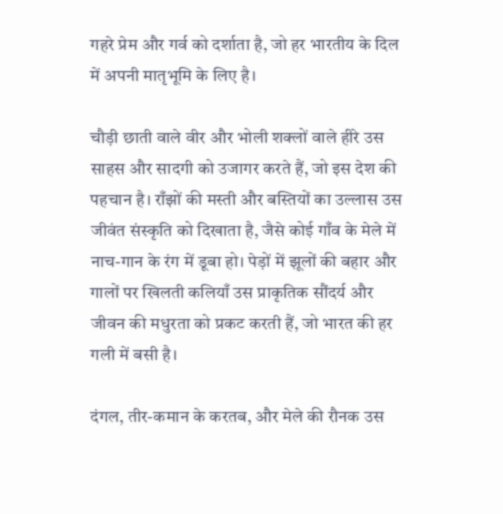गहरे प्रेम और गर्व को दर्शाता है, जो हर भारतीय के दिल में अपनी मातृभूमि के लिए है।

चौड़ी छाती वाले वीर और भोली शक्लों वाले हीरे उस साहस और सादगी को उजागर करते हैं, जो इस देश की पहचान है। राँझों की मस्ती और बस्तियों का उल्लास उस जीवंत संस्कृति को दिखाता है, जैसे कोई गाँव के मेले में नाच-गान के रंग में डूबा हो। पेड़ों में झूलों की बहार और गालों पर खिलती कलियाँ उस प्राकृतिक सौंदर्य और जीवन की मधुरता को प्रकट करती हैं, जो भारत की हर गली में बसी है।

दंगल, तीर-कमान के करतब, और मेले की रौनक उस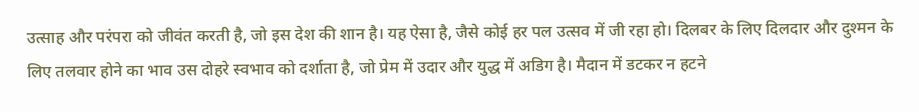उत्साह और परंपरा को जीवंत करती है, जो इस देश की शान है। यह ऐसा है, जैसे कोई हर पल उत्सव में जी रहा हो। दिलबर के लिए दिलदार और दुश्मन के लिए तलवार होने का भाव उस दोहरे स्वभाव को दर्शाता है, जो प्रेम में उदार और युद्ध में अडिग है। मैदान में डटकर न हटने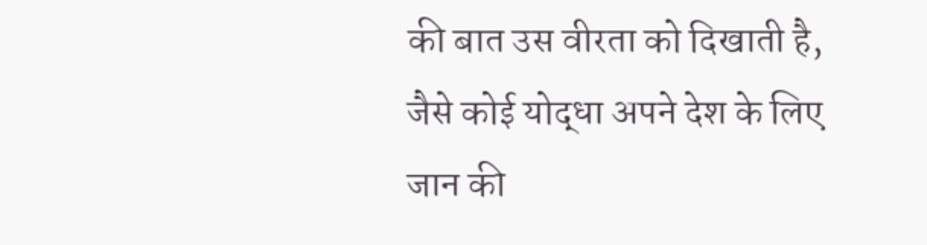की बात उस वीरता को दिखाती है, जैसे कोई योद्धा अपने देश के लिए जान की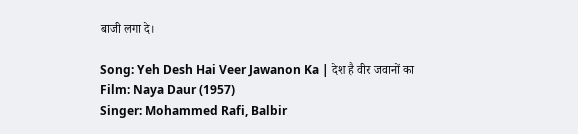बाजी लगा दे।

Song: Yeh Desh Hai Veer Jawanon Ka | देश है वीर जवानों का
Film: Naya Daur (1957)
Singer: Mohammed Rafi, Balbir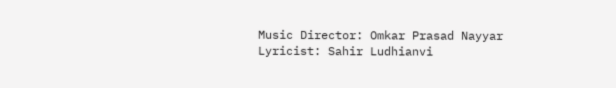Music Director: Omkar Prasad Nayyar
Lyricist: Sahir Ludhianvi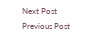Next Post Previous Post